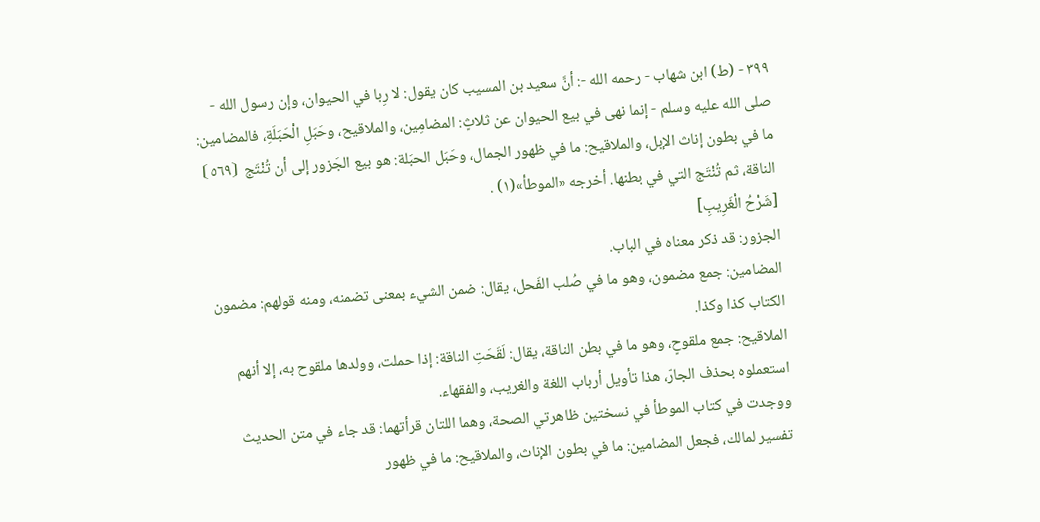٣٩٩ - (ط) ابن شهاب - رحمه الله -: أنَّ سعيد بن المسيب كان يقول: لا رِبا في الحيوان، وإن رسول الله - صلى الله عليه وسلم - إنما نهى في بيع الحيوان عن ثلاثٍ: المضامِين، والملاقيح، وحَبَلِ الْحَبَلَةِ، فالمضامين: ما في بطون إناث الإبل، والملاقيح: ما في ظهور الجمال، وحَبَل الحبَلة: هو بيع الجَزور إلى أن تُنْتَج ⦗٥٦٩⦘ الناقة، ثم تُنْتَج التي في بطنها. أخرجه «الموطأ»(١) .
[شَرْحُ الْغَرِيبِ]
الجزور: قد ذكر معناه في الباب.
المضامين: جمع مضمون، وهو ما في صُلب الفَحل، يقال: ضمن الشيء بمعنى تضمنه، ومنه قولهم: مضمون الكتاب كذا وكذا.
الملاقيح: جمع ملقوحٍ، وهو ما في بطن الناقة، يقال: لَقَحَتِ الناقة: إذا حملت، وولدها ملقوح به، إلا أنهم استعملوه بحذف الجارّ، هذا تأويل أرباب اللغة والغريب، والفقهاء.
ووجدت في كتاب الموطأ في نسختين ظاهرتي الصحة، وهما اللتان قرأتهما: قد جاء في متن الحديث تفسير لمالك، فجعل المضامين: ما في بطون الإناث، والملاقيح: ما في ظهور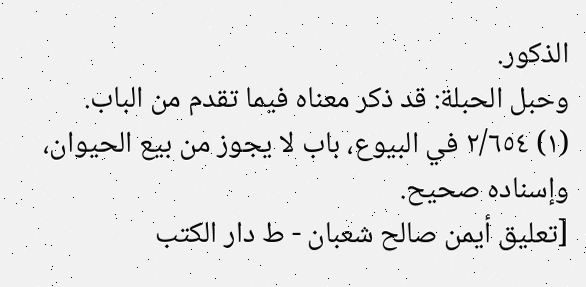الذكور.
وحبل الحبلة: قد ذكر معناه فيما تقدم من الباب.
(١) ٢/٦٥٤ في البيوع، باب لا يجوز من بيع الحيوان، وإسناده صحيح.
[تعليق أيمن صالح شعبان - ط دار الكتب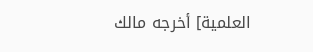العلمية] أخرجه مالك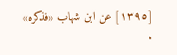[١٣٩٥] عن ابن شهاب «فذكره» .